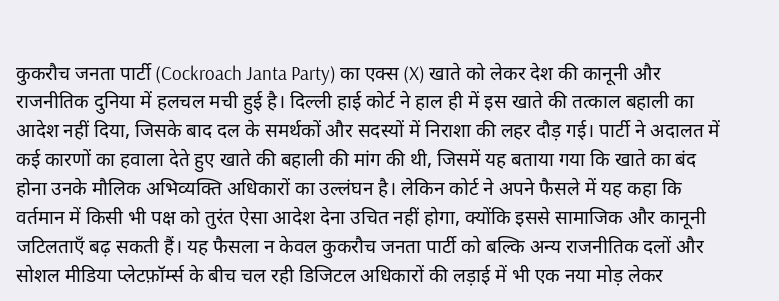कुकरौच जनता पार्टी (Cockroach Janta Party) का एक्स (X) खाते को लेकर देश की कानूनी और राजनीतिक दुनिया में हलचल मची हुई है। दिल्ली हाई कोर्ट ने हाल ही में इस खाते की तत्काल बहाली का आदेश नहीं दिया, जिसके बाद दल के समर्थकों और सदस्यों में निराशा की लहर दौड़ गई। पार्टी ने अदालत में कई कारणों का हवाला देते हुए खाते की बहाली की मांग की थी, जिसमें यह बताया गया कि खाते का बंद होना उनके मौलिक अभिव्यक्ति अधिकारों का उल्लंघन है। लेकिन कोर्ट ने अपने फैसले में यह कहा कि वर्तमान में किसी भी पक्ष को तुरंत ऐसा आदेश देना उचित नहीं होगा, क्योंकि इससे सामाजिक और कानूनी जटिलताएँ बढ़ सकती हैं। यह फैसला न केवल कुकरौच जनता पार्टी को बल्कि अन्य राजनीतिक दलों और सोशल मीडिया प्लेटफ़ॉर्म्स के बीच चल रही डिजिटल अधिकारों की लड़ाई में भी एक नया मोड़ लेकर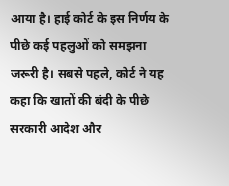आया है। हाई कोर्ट के इस निर्णय के पीछे कई पहलुओं को समझना जरूरी है। सबसे पहले, कोर्ट ने यह कहा कि खातों की बंदी के पीछे सरकारी आदेश और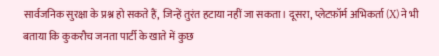सार्वजनिक सुरक्षा के प्रश्न हो सकते हैं, जिन्हें तुरंत हटाया नहीं जा सकता। दूसरा, प्लेटफ़ॉर्म अभिकर्ता (X) ने भी बताया कि कुकरौच जनता पार्टी के खाते में कुछ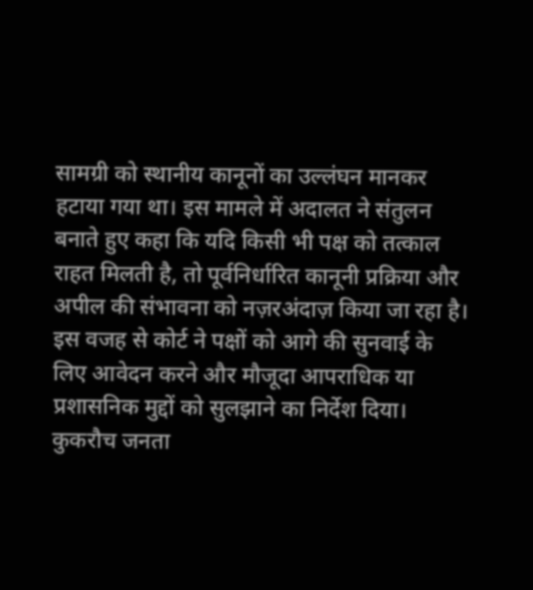सामग्री को स्थानीय कानूनों का उल्लंघन मानकर हटाया गया था। इस मामले में अदालत ने संतुलन बनाते हुए कहा कि यदि किसी भी पक्ष को तत्काल राहत मिलती है, तो पूर्वनिर्धारित कानूनी प्रक्रिया और अपील की संभावना को नज़रअंदाज़ किया जा रहा है। इस वजह से कोर्ट ने पक्षों को आगे की सुनवाई के लिए आवेदन करने और मौजूदा आपराधिक या प्रशासनिक मुद्दों को सुलझाने का निर्देश दिया। कुकरौच जनता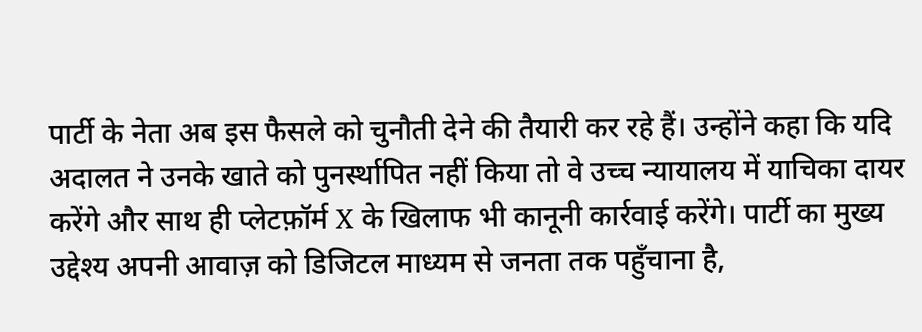पार्टी के नेता अब इस फैसले को चुनौती देने की तैयारी कर रहे हैं। उन्होंने कहा कि यदि अदालत ने उनके खाते को पुनर्स्थापित नहीं किया तो वे उच्च न्यायालय में याचिका दायर करेंगे और साथ ही प्लेटफ़ॉर्म X के खिलाफ भी कानूनी कार्रवाई करेंगे। पार्टी का मुख्य उद्देश्य अपनी आवाज़ को डिजिटल माध्यम से जनता तक पहुँचाना है,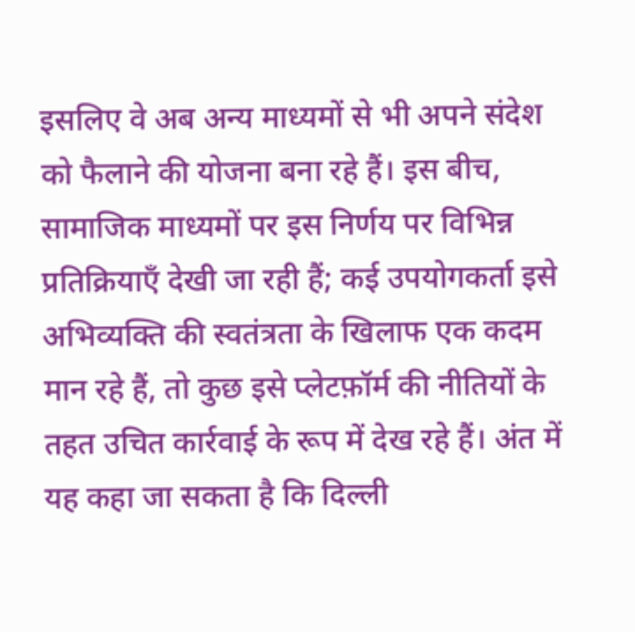इसलिए वे अब अन्य माध्यमों से भी अपने संदेश को फैलाने की योजना बना रहे हैं। इस बीच, सामाजिक माध्यमों पर इस निर्णय पर विभिन्न प्रतिक्रियाएँ देखी जा रही हैं; कई उपयोगकर्ता इसे अभिव्यक्ति की स्वतंत्रता के खिलाफ एक कदम मान रहे हैं, तो कुछ इसे प्लेटफ़ॉर्म की नीतियों के तहत उचित कार्रवाई के रूप में देख रहे हैं। अंत में यह कहा जा सकता है कि दिल्ली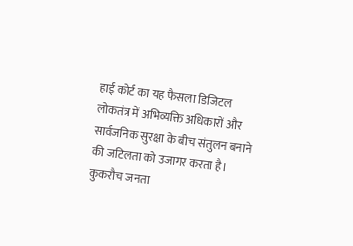हाई कोर्ट का यह फैसला डिजिटल लोकतंत्र में अभिव्यक्ति अधिकारों और सार्वजनिक सुरक्षा के बीच संतुलन बनाने की जटिलता को उजागर करता है। कुकरौच जनता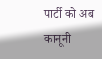पार्टी को अब कानूनी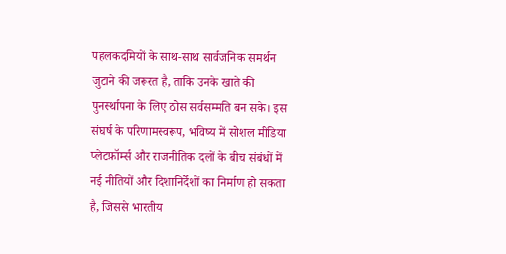पहलकदमियों के साथ-साथ सार्वजनिक समर्थन जुटाने की जरूरत है, ताकि उनके खाते की पुनर्स्थापना के लिए ठोस सर्वसम्मति बन सके। इस संघर्ष के परिणामस्वरूप, भविष्य में सोशल मीडिया प्लेटफ़ॉर्म्स और राजनीतिक दलों के बीच संबंधों में नई नीतियों और दिशानिर्देशों का निर्माण हो सकता है, जिससे भारतीय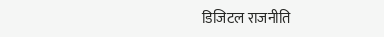डिजिटल राजनीति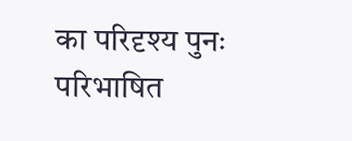का परिदृश्य पुनः परिभाषित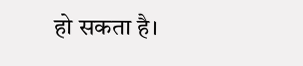हो सकता है।